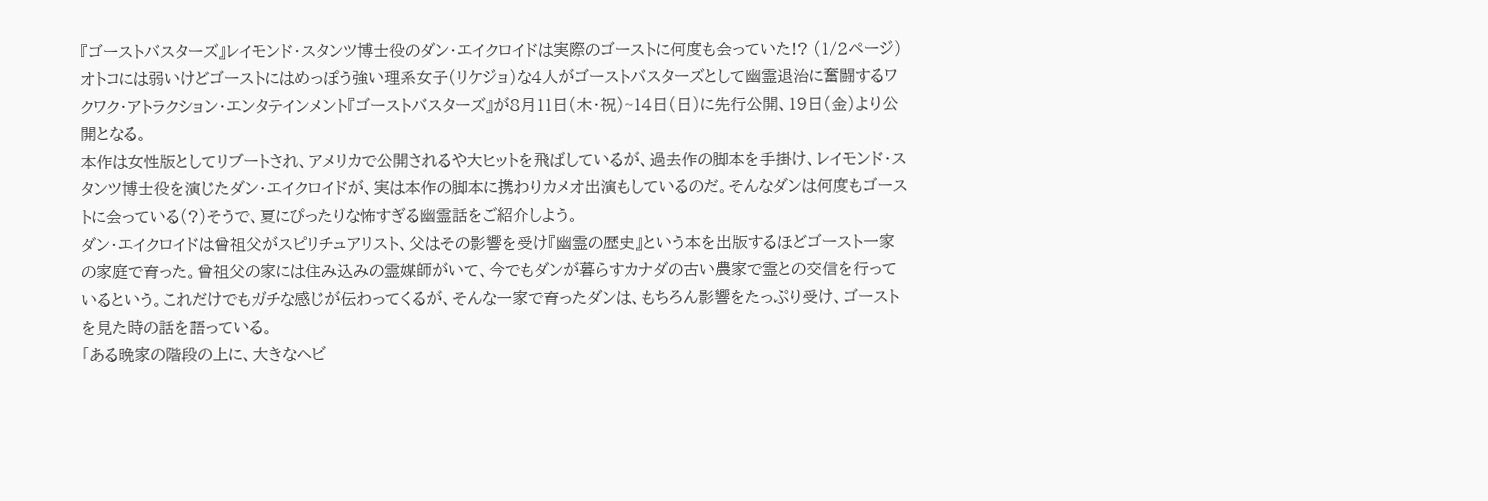『ゴーストバスターズ』レイモンド・スタンツ博士役のダン・エイクロイドは実際のゴーストに何度も会っていた!? (1/2ページ)
オトコには弱いけどゴーストにはめっぽう強い理系女子(リケジョ)な4人がゴーストバスターズとして幽霊退治に奮闘するワクワク・アトラクション・エンタテインメント『ゴーストバスターズ』が8月11日(木・祝)~14日(日)に先行公開、19日(金)より公開となる。
本作は女性版としてリブートされ、アメリカで公開されるや大ヒットを飛ばしているが、過去作の脚本を手掛け、レイモンド・スタンツ博士役を演じたダン・エイクロイドが、実は本作の脚本に携わりカメオ出演もしているのだ。そんなダンは何度もゴーストに会っている(?)そうで、夏にぴったりな怖すぎる幽霊話をご紹介しよう。
ダン・エイクロイドは曾祖父がスピリチュアリスト、父はその影響を受け『幽霊の歴史』という本を出版するほどゴースト一家の家庭で育った。曾祖父の家には住み込みの霊媒師がいて、今でもダンが暮らすカナダの古い農家で霊との交信を行っているという。これだけでもガチな感じが伝わってくるが、そんな一家で育ったダンは、もちろん影響をたっぷり受け、ゴーストを見た時の話を語っている。
「ある晩家の階段の上に、大きなヘビ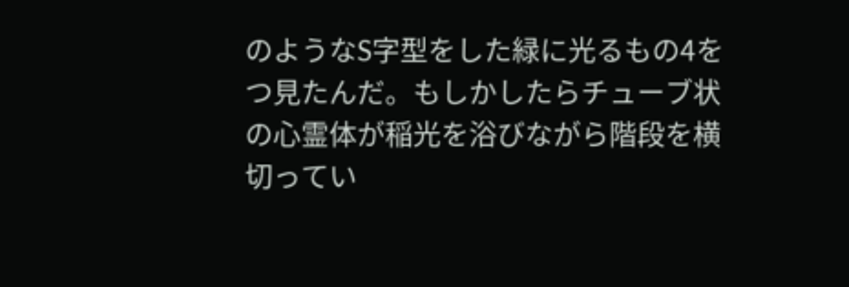のようなS字型をした緑に光るもの4をつ見たんだ。もしかしたらチューブ状の心霊体が稲光を浴びながら階段を横切ってい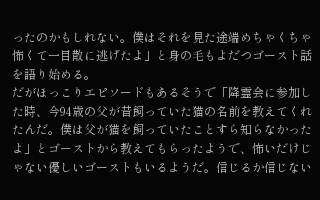ったのかもしれない。僕はそれを見た途端めちゃくちゃ怖くて一目散に逃げたよ」と身の毛もよだつゴースト話を語り始める。
だがほっこりエピソードもあるそうで「降霊会に参加した時、今94歳の父が昔飼っていた猫の名前を教えてくれたんだ。僕は父が猫を飼っていたことすら知らなかったよ」とゴーストから教えてもらったようで、怖いだけじゃない優しいゴーストもいるようだ。信じるか信じない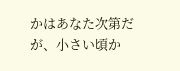かはあなた次第だが、小さい頃か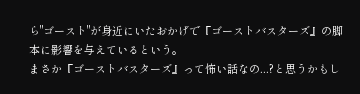ら"ゴースト"が身近にいたおかげで『ゴーストバスターズ』の脚本に影響を与えているという。
まさか『ゴーストバスターズ』って怖い話なの...?と思うかもし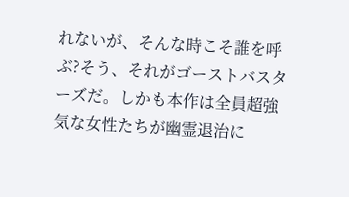れないが、そんな時こそ誰を呼ぶ?そう、それがゴーストバスターズだ。しかも本作は全員超強気な女性たちが幽霊退治に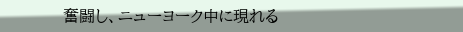奮闘し、ニューヨーク中に現れる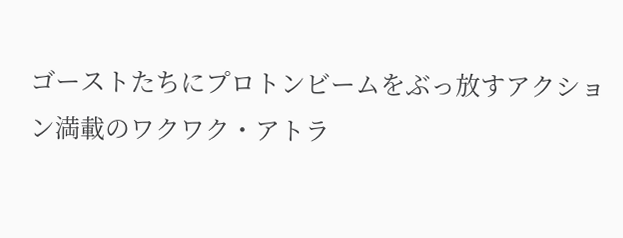ゴーストたちにプロトンビームをぶっ放すアクション満載のワクワク・アトラ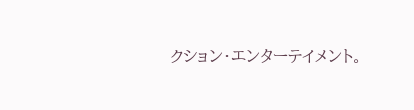クション・エンターテイメント。